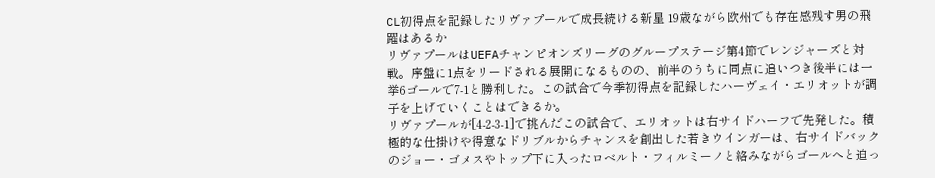CL初得点を記録したリヴァプールで成長続ける新星 19歳ながら欧州でも存在感残す男の飛躍はあるか
リヴァプールはUEFAチャンピオンズリーグのグループステージ第4節でレンジャーズと対戦。序盤に1点をリードされる展開になるものの、前半のうちに同点に追いつき後半には一挙6ゴールで7-1と勝利した。この試合で今季初得点を記録したハーヴェイ・エリオットが調子を上げていくことはできるか。
リヴァプールが[4-2-3-1]で挑んだこの試合で、エリオットは右サイドハーフで先発した。積極的な仕掛けや得意なドリブルからチャンスを創出した若きウインガーは、右サイドバックのジョー・ゴメスやトップ下に入ったロベルト・フィルミーノと絡みながらゴールへと迫っ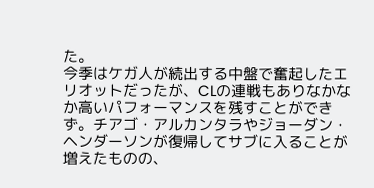た。
今季はケガ人が続出する中盤で奮起したエリオットだったが、CLの連戦もありなかなか高いパフォーマンスを残すことができず。チアゴ・アルカンタラやジョーダン・ヘンダーソンが復帰してサブに入ることが増えたものの、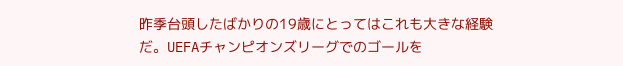昨季台頭したばかりの19歳にとってはこれも大きな経験だ。UEFAチャンピオンズリーグでのゴールを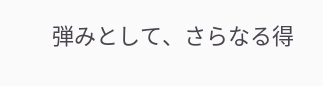弾みとして、さらなる得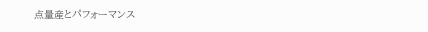点量産とパフォーマンス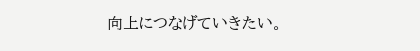向上につなげていきたい。